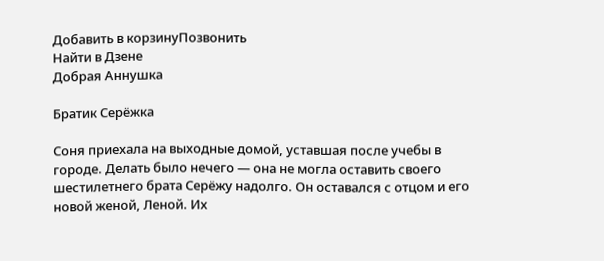Добавить в корзинуПозвонить
Найти в Дзене
Добрая Аннушка

Братик Серёжка

Соня приехала на выходные домой, уставшая после учебы в городе. Делать было нечего — она не могла оставить своего шестилетнего брата Серёжу надолго. Он оставался с отцом и его новой женой, Леной. Их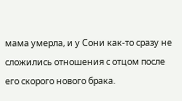мама умерла, и у Сони как-то сразу не сложились отношения с отцом после его скорого нового брака.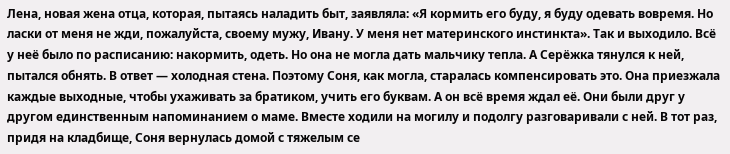Лена, новая жена отца, которая, пытаясь наладить быт, заявляла: «Я кормить его буду, я буду одевать вовремя. Но ласки от меня не жди, пожалуйста, своему мужу, Ивану. У меня нет материнского инстинкта». Так и выходило. Всё у неё было по расписанию: накормить, одеть. Но она не могла дать мальчику тепла. А Серёжка тянулся к ней, пытался обнять. В ответ — холодная стена. Поэтому Соня, как могла, старалась компенсировать это. Она приезжала каждые выходные, чтобы ухаживать за братиком, учить его буквам. А он всё время ждал её. Они были друг у другом единственным напоминанием о маме. Вместе ходили на могилу и подолгу разговаривали с ней. В тот раз, придя на кладбище, Соня вернулась домой с тяжелым се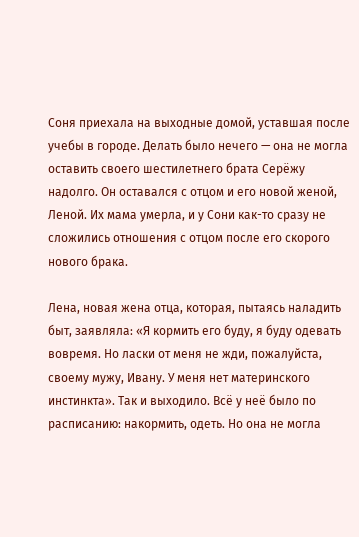Соня приехала на выходные домой, уставшая после учебы в городе. Делать было нечего — она не могла оставить своего шестилетнего брата Серёжу надолго. Он оставался с отцом и его новой женой, Леной. Их мама умерла, и у Сони как-то сразу не сложились отношения с отцом после его скорого нового брака.

Лена, новая жена отца, которая, пытаясь наладить быт, заявляла: «Я кормить его буду, я буду одевать вовремя. Но ласки от меня не жди, пожалуйста, своему мужу, Ивану. У меня нет материнского инстинкта». Так и выходило. Всё у неё было по расписанию: накормить, одеть. Но она не могла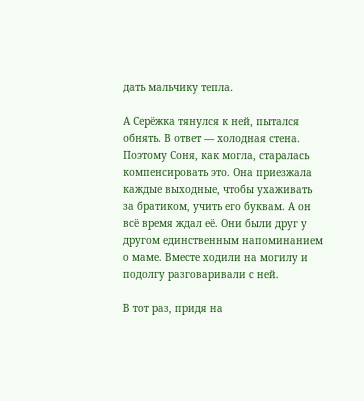дать мальчику тепла.

А Серёжка тянулся к ней, пытался обнять. В ответ — холодная стена. Поэтому Соня, как могла, старалась компенсировать это. Она приезжала каждые выходные, чтобы ухаживать за братиком, учить его буквам. А он всё время ждал её. Они были друг у другом единственным напоминанием о маме. Вместе ходили на могилу и подолгу разговаривали с ней.

В тот раз, придя на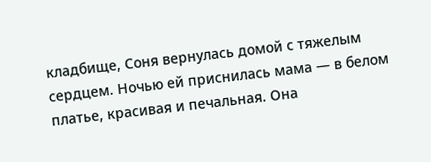кладбище, Соня вернулась домой с тяжелым сердцем. Ночью ей приснилась мама — в белом платье, красивая и печальная. Она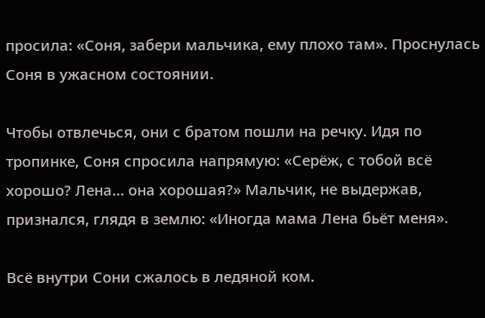просила: «Соня, забери мальчика, ему плохо там». Проснулась Соня в ужасном состоянии.

Чтобы отвлечься, они с братом пошли на речку. Идя по тропинке, Соня спросила напрямую: «Серёж, с тобой всё хорошо? Лена… она хорошая?» Мальчик, не выдержав, признался, глядя в землю: «Иногда мама Лена бьёт меня».

Всё внутри Сони сжалось в ледяной ком.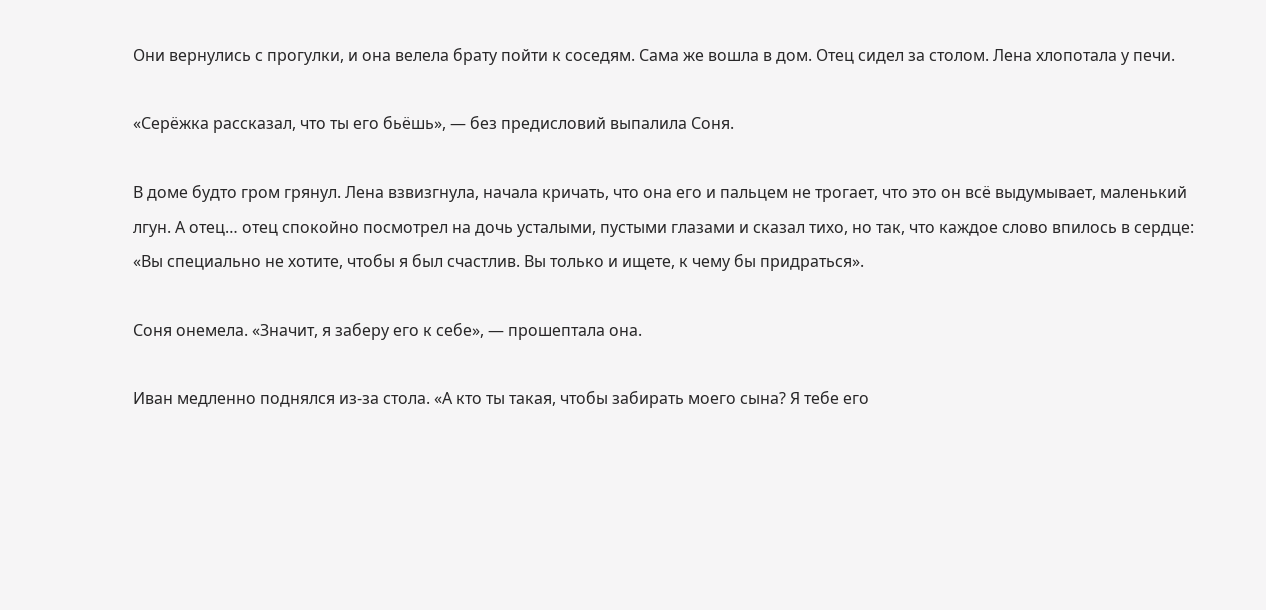Они вернулись с прогулки, и она велела брату пойти к соседям. Сама же вошла в дом. Отец сидел за столом. Лена хлопотала у печи.

«Серёжка рассказал, что ты его бьёшь», — без предисловий выпалила Соня.

В доме будто гром грянул. Лена взвизгнула, начала кричать, что она его и пальцем не трогает, что это он всё выдумывает, маленький лгун. А отец… отец спокойно посмотрел на дочь усталыми, пустыми глазами и сказал тихо, но так, что каждое слово впилось в сердце: «Вы специально не хотите, чтобы я был счастлив. Вы только и ищете, к чему бы придраться».

Соня онемела. «Значит, я заберу его к себе», — прошептала она.

Иван медленно поднялся из-за стола. «А кто ты такая, чтобы забирать моего сына? Я тебе его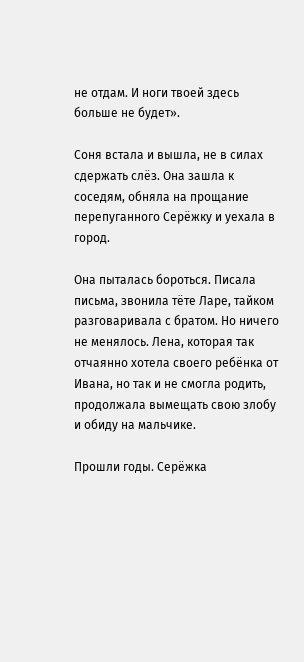не отдам. И ноги твоей здесь больше не будет».

Соня встала и вышла, не в силах сдержать слёз. Она зашла к соседям, обняла на прощание перепуганного Серёжку и уехала в город.

Она пыталась бороться. Писала письма, звонила тёте Ларе, тайком разговаривала с братом. Но ничего не менялось. Лена, которая так отчаянно хотела своего ребёнка от Ивана, но так и не смогла родить, продолжала вымещать свою злобу и обиду на мальчике.

Прошли годы. Серёжка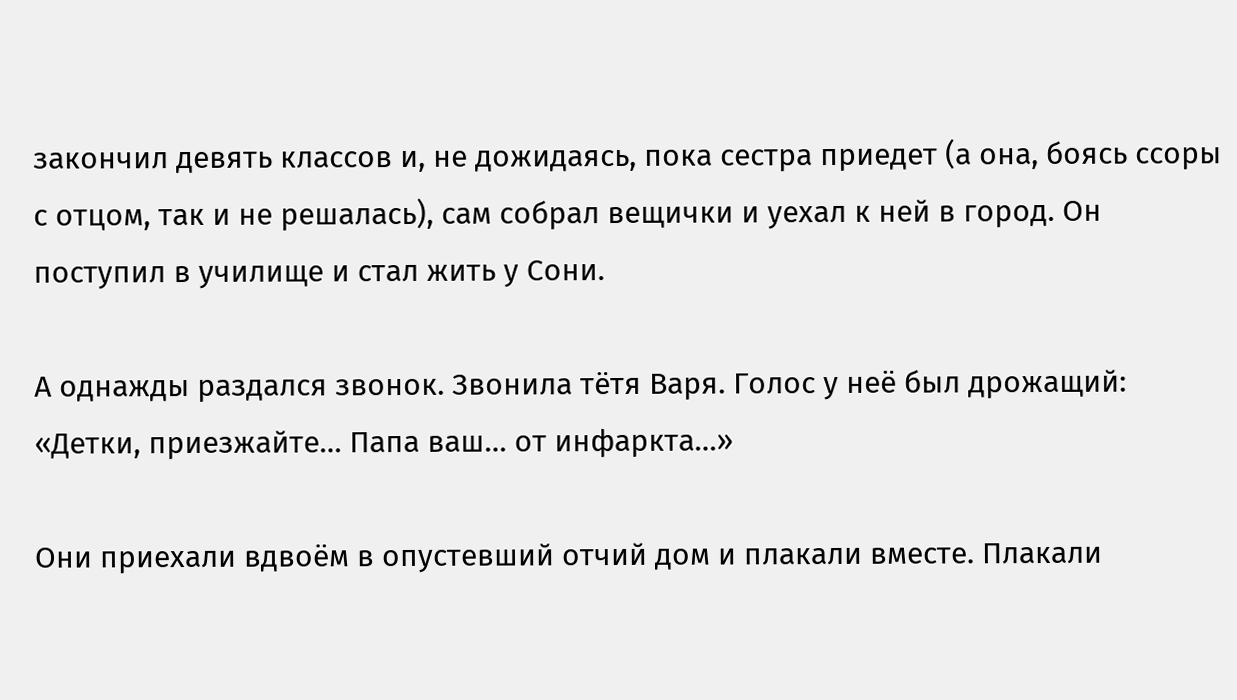закончил девять классов и, не дожидаясь, пока сестра приедет (а она, боясь ссоры с отцом, так и не решалась), сам собрал вещички и уехал к ней в город. Он поступил в училище и стал жить у Сони.

А однажды раздался звонок. Звонила тётя Варя. Голос у неё был дрожащий: «Детки, приезжайте… Папа ваш… от инфаркта…»

Они приехали вдвоём в опустевший отчий дом и плакали вместе. Плакали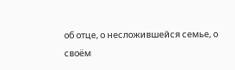об отце, о несложившейся семье, о своём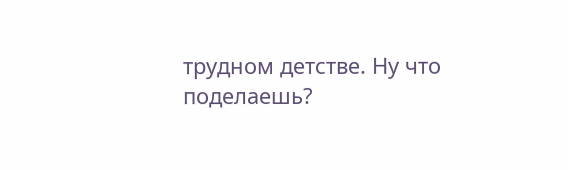трудном детстве. Ну что поделаешь?